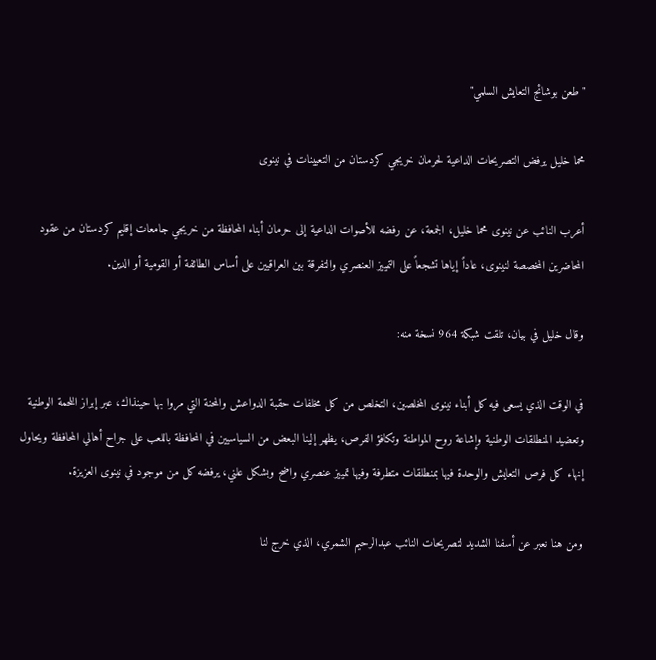"طعن بوشائج التعايش السلمي"

محما خليل يرفض التصريحات الداعية لحرمان خريجي كردستان من التعيينات في نينوى

أعرب النائب عن نينوى محما خليل، الجمعة، عن رفضه للأصوات الداعية إلى حرمان أبناء المحافظة من خريجي جامعات إقليم كردستان من عقود المحاضرين المخصصة لنينوى، عاداً إياها تشجعاً على التمييز العنصري والتفرقة بين العراقيين على أساس الطائفة أو القومية أو الدين.

وقال خليل في بيان، تلقت شبكة 964 نسخة منه:

في الوقت الذي يسعى فيه كل أبناء نينوى المخلصين، التخلص من كل مخلفات حقبة الدواعش والمحنة التي مروا بها حينذاك، عبر إبراز اللحمة الوطنية وتعضيد المنطلقات الوطنية وإشاعة روح المواطنة وتكافؤ الفرص، يظهر إلينا البعض من السياسيين في المحافظة باللعب على جراح أهالي المحافظة ويحاول إنهاء كل فرص التعايش والوحدة فيها بمنطلقات متطرفة وفيها تمييز عنصري واضح وبشكل علني، يرفضه كل من موجود في نينوى العزيزة.

ومن هنا نعبر عن أسفنا الشديد لتصريحات النائب عبدالرحيم الشمري، الذي خرج لنا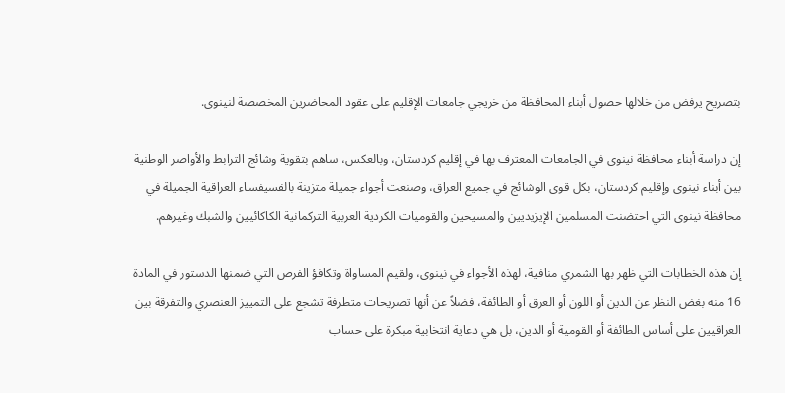بتصريح يرفض من خلالها حصول أبناء المحافظة من خريجي جامعات الإقليم على عقود المحاضرين المخصصة لنينوى.

إن دراسة أبناء محافظة نينوى في الجامعات المعترف بها في إقليم كردستان، وبالعكس، ساهم بتقوية وشائج الترابط والأواصر الوطنية بين أبناء نينوى وإقليم كردستان، بكل قوى الوشائج في جميع العراق، وصنعت أجواء جميلة متزينة بالفسيفساء العراقية الجميلة في محافظة نينوى التي احتضنت المسلمين الإيزيديين والمسيحين والقوميات الكردية العربية التركمانية الكاكائيين والشبك وغيرهم.

إن هذه الخطابات التي ظهر بها الشمري منافية، لهذه الأجواء في نينوى، ولقيم المساواة وتكافؤ الفرص التي ضمنها الدستور في المادة 16 منه بغض النظر عن الدين أو اللون أو العرق أو الطائفة، فضلاً عن أنها تصريحات متطرفة تشجع على التمييز العنصري والتفرقة بين العراقيين على أساس الطائفة أو القومية أو الدين، بل هي دعاية انتخابية مبكرة على حساب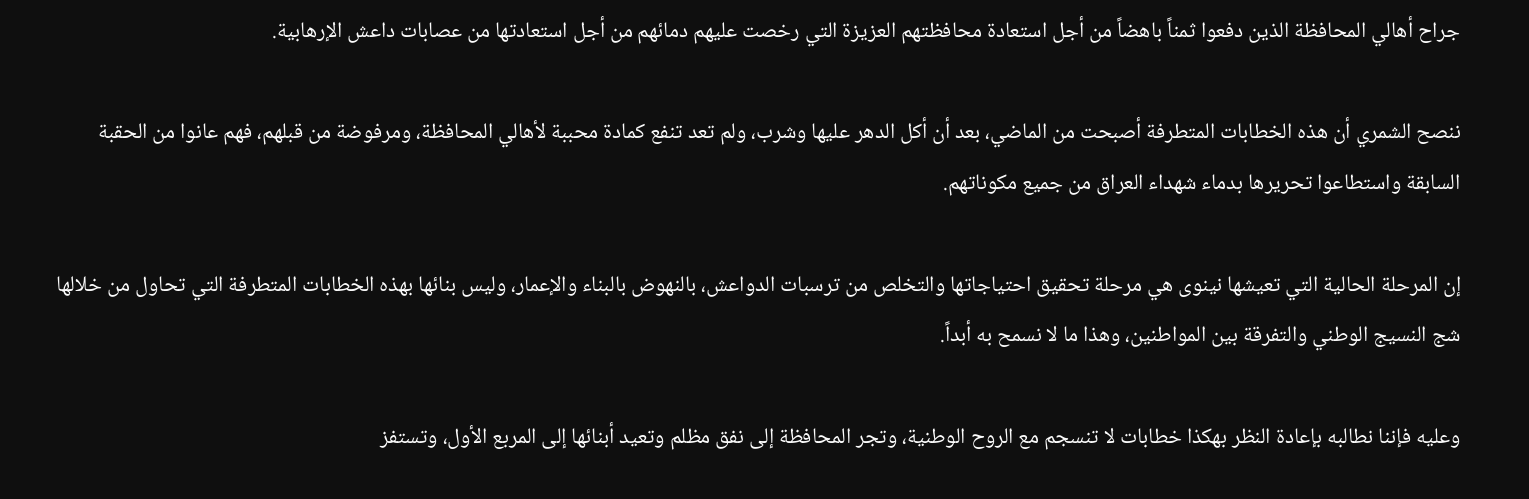جراح أهالي المحافظة الذين دفعوا ثمناً باهضاً من أجل استعادة محافظتهم العزيزة التي رخصت عليهم دمائهم من أجل استعادتها من عصابات داعش الإرهابية.

ننصح الشمري أن هذه الخطابات المتطرفة أصبحت من الماضي، بعد أن أكل الدهر عليها وشرب، ولم تعد تنفع كمادة محببة لأهالي المحافظة، ومرفوضة من قبلهم، فهم عانوا من الحقبة السابقة واستطاعوا تحريرها بدماء شهداء العراق من جميع مكوناتهم.

إن المرحلة الحالية التي تعيشها نينوى هي مرحلة تحقيق احتياجاتها والتخلص من ترسبات الدواعش، بالنهوض بالبناء والإعمار، وليس بنائها بهذه الخطابات المتطرفة التي تحاول من خلالها شج النسيج الوطني والتفرقة بين المواطنين، وهذا ما لا نسمح به أبداً.

وعليه فإننا نطالبه بإعادة النظر بهكذا خطابات لا تنسجم مع الروح الوطنية، وتجر المحافظة إلى نفق مظلم وتعيد أبنائها إلى المربع الأول، وتستفز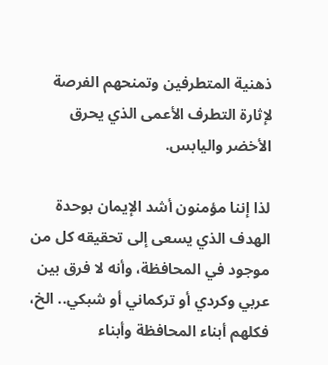ذهنية المتطرفين وتمنحهم الفرصة لإثارة التطرف الأعمى الذي يحرق الأخضر واليابس.

لذا إننا مؤمنون أشد الإيمان بوحدة الهدف الذي يسعى إلى تحقيقه كل من موجود في المحافظة، وأنه لا فرق بين عربي وكردي أو تركماني أو شبكي.. الخ، فكلهم أبناء المحافظة وأبناء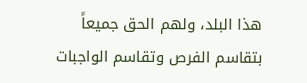هذا البلد، ولهم الحق جميعاً بتقاسم الفرص وتقاسم الواجبات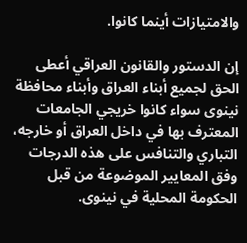والامتيازات أينما كانوا.

إن الدستور والقانون العراقي أعطى الحق لجميع أبناء العراق وأبناء محافظة نينوى سواء كانوا خريجي الجامعات المعترف بها في داخل العراق أو خارجه، التباري والتنافس على هذه الدرجات وفق المعايير الموضوعة من قبل الحكومة المحلية في نينوى.